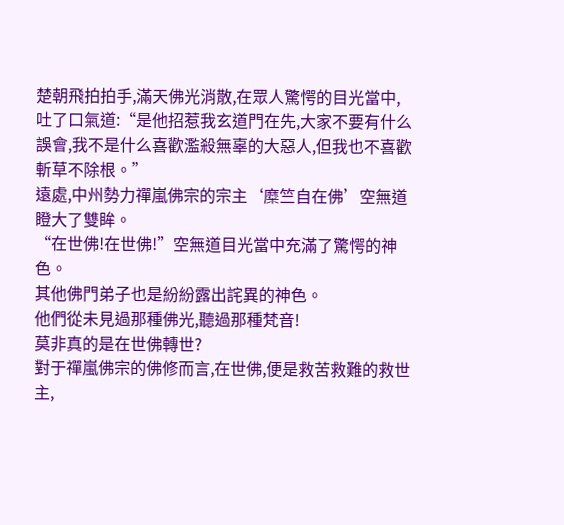楚朝飛拍拍手,滿天佛光消散,在眾人驚愕的目光當中,吐了口氣道:“是他招惹我玄道門在先,大家不要有什么誤會,我不是什么喜歡濫殺無辜的大惡人,但我也不喜歡斬草不除根。”
遠處,中州勢力禪嵐佛宗的宗主‘糜竺自在佛’空無道瞪大了雙眸。
“在世佛!在世佛!”空無道目光當中充滿了驚愕的神色。
其他佛門弟子也是紛紛露出詫異的神色。
他們從未見過那種佛光,聽過那種梵音!
莫非真的是在世佛轉世?
對于禪嵐佛宗的佛修而言,在世佛,便是救苦救難的救世主,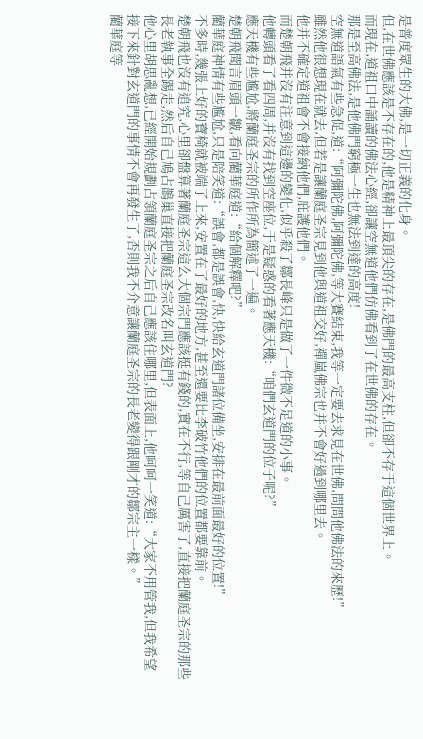是普度眾生的大佛,是一切正義的化身。
但,在世佛應該是不存在的,他是精神上最頂尖的存在,是佛門的最高支柱,但卻不存于這個世界上。
而現在,道祖口中誦讀的佛法心經,卻讓空無道他們仿佛看到了在世佛的存在。
那是至高佛法,是他佛門窮極一生也無法到達的高度!
空無道語氣有些急促,道:“阿彌陀佛,阿彌陀佛,等大賽結束,我等一定要去求見在世佛,問問他佛法的來歷!”
雖然他很想現在就去,但若是讓蘭庭圣宗見到他與道祖交好,禪嵐佛宗也并不會好過到哪里去。
他并不確定道祖會不會接納他們,庇護他們。
而楚朝飛并沒有注意到這邊的變化,似乎殺了鄒長峰只是做了一件微不足道的小事。
他轉頭看了看四周,并沒有找到空座位,于是疑惑的看著應天機:“咱們玄道門的位子呢?”
應天機有些尷尬,將蘭庭圣宗的所作所為簡述了一遍。
楚朝飛聞言眉頭一皺,看向藺華庭道:“給個解釋吧?”
藺華庭神情有些尷尬,只是陪笑道:“誤會,都是誤會,快,快給玄道門諸位備坐,安排在最前面最好的位置!”
不多時,幾張上好的寶椅就被端了上來,安置在了最好的地方,甚至還要比李破竹他們的位置都要靠前。
楚朝飛也沒有追究,心里卻盤算著蘭庭圣宗這么大個宗門應該挺有錢的,實在不行,等自己厲害了,直接把蘭庭圣宗的那些長老執事全踢走,然后自己鳩占鵲巢直接把蘭庭圣宗改名叫玄道門?
他心里胡思亂想,已經開始規劃占領蘭庭圣宗之后自己應該住哪里,但表面上,他呵呵一笑道:“大家不用管我,但我希望接下來針對玄道門的事情不會再發生了,否則我不介意讓蘭庭圣宗的長老變得跟剛才的鄒宗主一樣。”
藺華庭等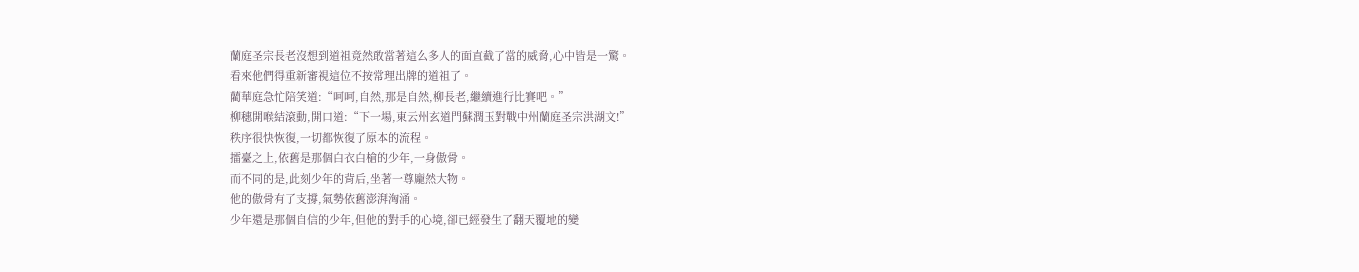蘭庭圣宗長老沒想到道祖竟然敢當著這么多人的面直截了當的威脅,心中皆是一驚。
看來他們得重新審視這位不按常理出牌的道祖了。
藺華庭急忙陪笑道:“呵呵,自然,那是自然,柳長老,繼續進行比賽吧。”
柳穗開喉結滾動,開口道:“下一場,東云州玄道門蘇潤玉對戰中州蘭庭圣宗洪湖文!”
秩序很快恢復,一切都恢復了原本的流程。
擂臺之上,依舊是那個白衣白槍的少年,一身傲骨。
而不同的是,此刻少年的背后,坐著一尊龐然大物。
他的傲骨有了支撐,氣勢依舊澎湃洶涌。
少年還是那個自信的少年,但他的對手的心境,卻已經發生了翻天覆地的變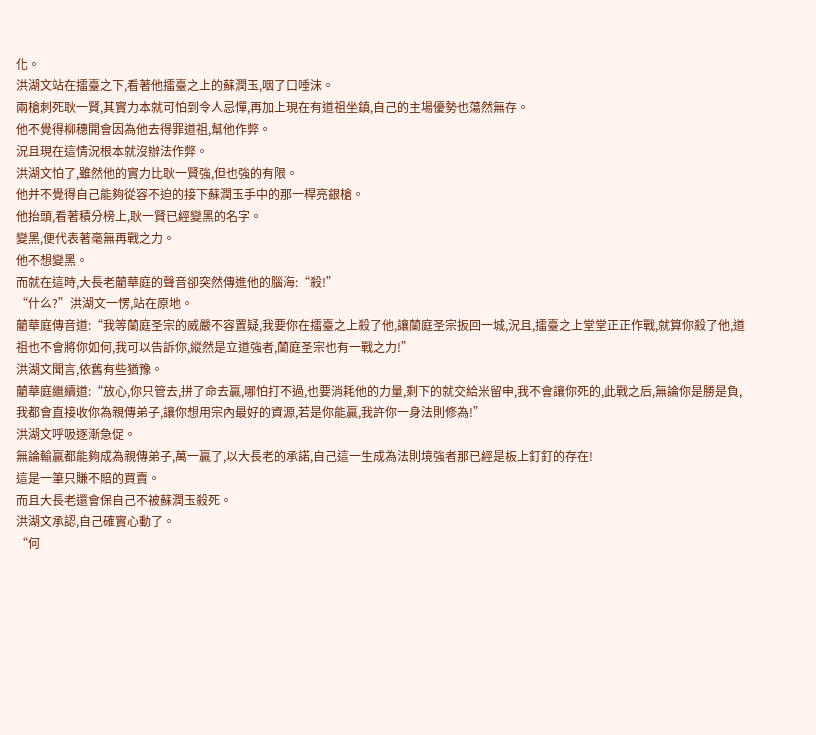化。
洪湖文站在擂臺之下,看著他擂臺之上的蘇潤玉,咽了口唾沫。
兩槍刺死耿一賢,其實力本就可怕到令人忌憚,再加上現在有道祖坐鎮,自己的主場優勢也蕩然無存。
他不覺得柳穗開會因為他去得罪道祖,幫他作弊。
況且現在這情況根本就沒辦法作弊。
洪湖文怕了,雖然他的實力比耿一賢強,但也強的有限。
他并不覺得自己能夠從容不迫的接下蘇潤玉手中的那一桿亮銀槍。
他抬頭,看著積分榜上,耿一賢已經變黑的名字。
變黑,便代表著毫無再戰之力。
他不想變黑。
而就在這時,大長老藺華庭的聲音卻突然傳進他的腦海:“殺!”
“什么?”洪湖文一愣,站在原地。
藺華庭傳音道:“我等蘭庭圣宗的威嚴不容置疑,我要你在擂臺之上殺了他,讓蘭庭圣宗扳回一城,況且,擂臺之上堂堂正正作戰,就算你殺了他,道祖也不會將你如何,我可以告訴你,縱然是立道強者,蘭庭圣宗也有一戰之力!”
洪湖文聞言,依舊有些猶豫。
藺華庭繼續道:“放心,你只管去,拼了命去贏,哪怕打不過,也要消耗他的力量,剩下的就交給米留申,我不會讓你死的,此戰之后,無論你是勝是負,我都會直接收你為親傳弟子,讓你想用宗內最好的資源,若是你能贏,我許你一身法則修為!”
洪湖文呼吸逐漸急促。
無論輸贏都能夠成為親傳弟子,萬一贏了,以大長老的承諾,自己這一生成為法則境強者那已經是板上釘釘的存在!
這是一筆只賺不賠的買賣。
而且大長老還會保自己不被蘇潤玉殺死。
洪湖文承認,自己確實心動了。
“何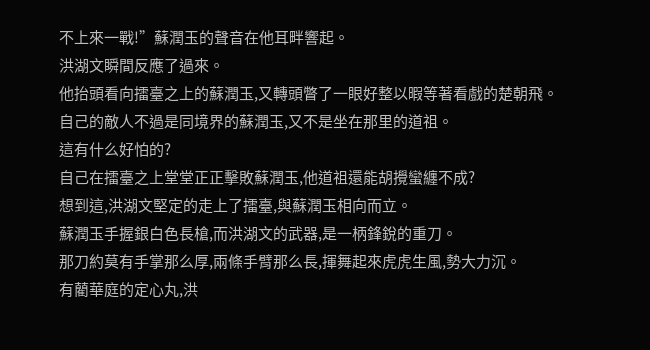不上來一戰!”蘇潤玉的聲音在他耳畔響起。
洪湖文瞬間反應了過來。
他抬頭看向擂臺之上的蘇潤玉,又轉頭瞥了一眼好整以暇等著看戲的楚朝飛。
自己的敵人不過是同境界的蘇潤玉,又不是坐在那里的道祖。
這有什么好怕的?
自己在擂臺之上堂堂正正擊敗蘇潤玉,他道祖還能胡攪蠻纏不成?
想到這,洪湖文堅定的走上了擂臺,與蘇潤玉相向而立。
蘇潤玉手握銀白色長槍,而洪湖文的武器,是一柄鋒銳的重刀。
那刀約莫有手掌那么厚,兩條手臂那么長,揮舞起來虎虎生風,勢大力沉。
有藺華庭的定心丸,洪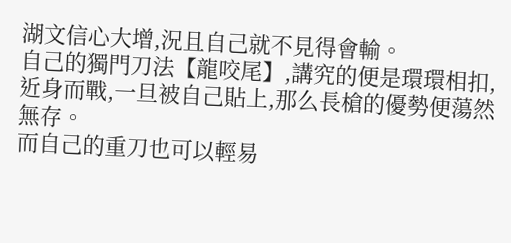湖文信心大增,況且自己就不見得會輸。
自己的獨門刀法【龍咬尾】,講究的便是環環相扣,近身而戰,一旦被自己貼上,那么長槍的優勢便蕩然無存。
而自己的重刀也可以輕易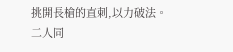挑開長槍的直刺,以力破法。
二人同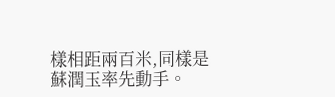樣相距兩百米,同樣是蘇潤玉率先動手。